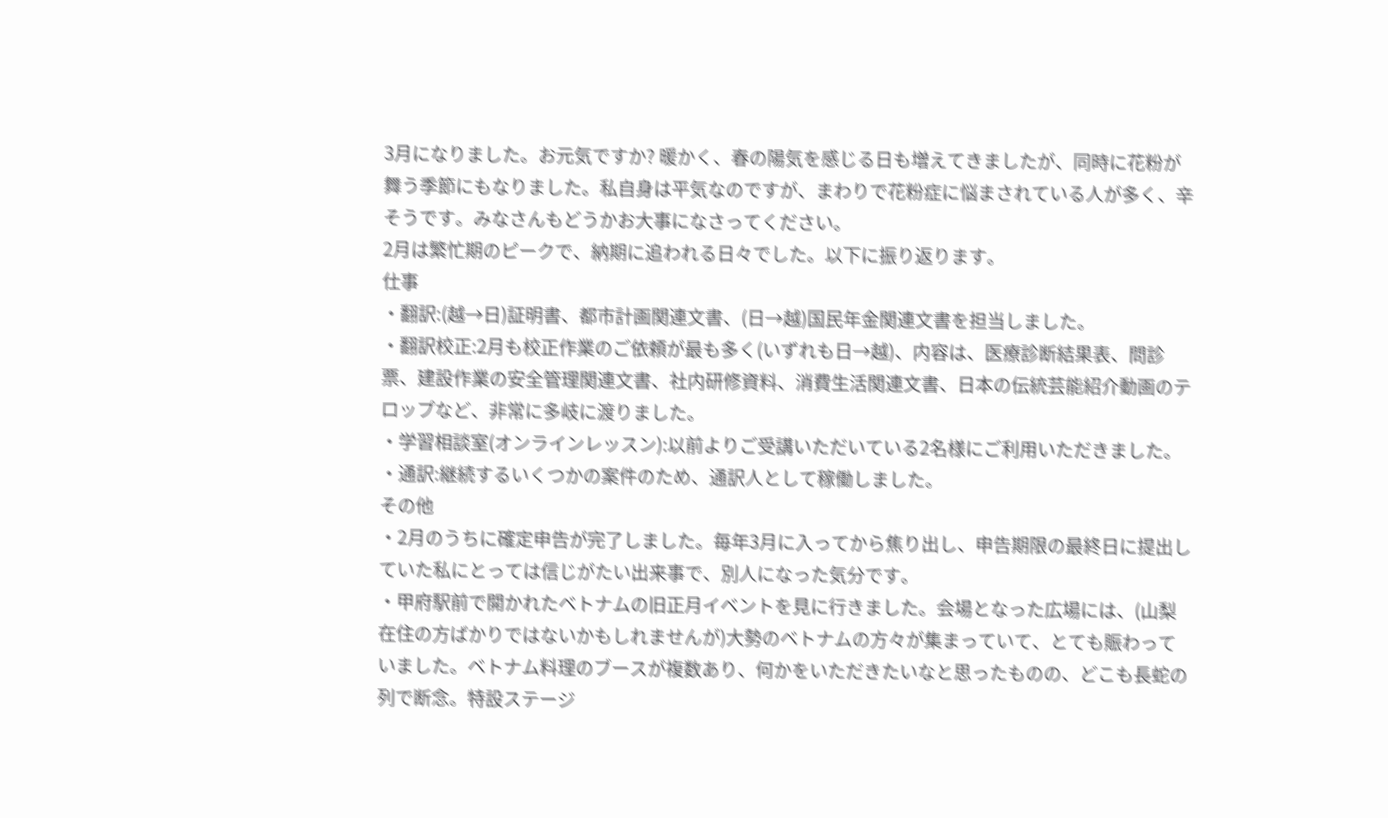3月になりました。お元気ですか? 暖かく、春の陽気を感じる日も増えてきましたが、同時に花粉が舞う季節にもなりました。私自身は平気なのですが、まわりで花粉症に悩まされている人が多く、辛そうです。みなさんもどうかお大事になさってください。
2月は繁忙期のピークで、納期に追われる日々でした。以下に振り返ります。
仕事
・翻訳:(越→日)証明書、都市計画関連文書、(日→越)国民年金関連文書を担当しました。
・翻訳校正:2月も校正作業のご依頼が最も多く(いずれも日→越)、内容は、医療診断結果表、問診票、建設作業の安全管理関連文書、社内研修資料、消費生活関連文書、日本の伝統芸能紹介動画のテロップなど、非常に多岐に渡りました。
・学習相談室(オンラインレッスン):以前よりご受講いただいている2名様にご利用いただきました。
・通訳:継続するいくつかの案件のため、通訳人として稼働しました。
その他
・2月のうちに確定申告が完了しました。毎年3月に入ってから焦り出し、申告期限の最終日に提出していた私にとっては信じがたい出来事で、別人になった気分です。
・甲府駅前で開かれたベトナムの旧正月イベントを見に行きました。会場となった広場には、(山梨在住の方ばかりではないかもしれませんが)大勢のベトナムの方々が集まっていて、とても賑わっていました。ベトナム料理のブースが複数あり、何かをいただきたいなと思ったものの、どこも長蛇の列で断念。特設ステージ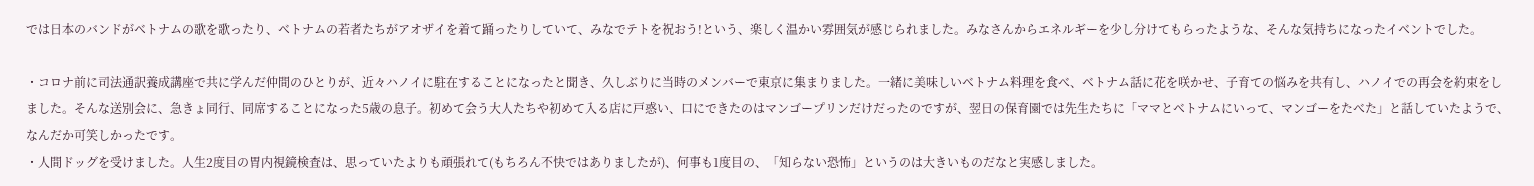では日本のバンドがベトナムの歌を歌ったり、ベトナムの若者たちがアオザイを着て踊ったりしていて、みなでテトを祝おう!という、楽しく温かい雰囲気が感じられました。みなさんからエネルギーを少し分けてもらったような、そんな気持ちになったイベントでした。

・コロナ前に司法通訳養成講座で共に学んだ仲間のひとりが、近々ハノイに駐在することになったと聞き、久しぶりに当時のメンバーで東京に集まりました。一緒に美味しいベトナム料理を食べ、ベトナム話に花を咲かせ、子育ての悩みを共有し、ハノイでの再会を約束をしました。そんな送別会に、急きょ同行、同席することになった5歳の息子。初めて会う大人たちや初めて入る店に戸惑い、口にできたのはマンゴープリンだけだったのですが、翌日の保育園では先生たちに「ママとベトナムにいって、マンゴーをたべた」と話していたようで、なんだか可笑しかったです。
・人間ドッグを受けました。人生2度目の胃内視鏡検査は、思っていたよりも頑張れて(もちろん不快ではありましたが)、何事も1度目の、「知らない恐怖」というのは大きいものだなと実感しました。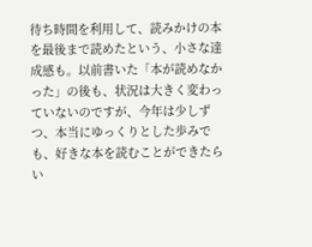待ち時間を利用して、読みかけの本を最後まで読めたという、小さな達成感も。以前書いた「本が読めなかった」の後も、状況は大きく変わっていないのですが、今年は少しずつ、本当にゆっくりとした歩みでも、好きな本を読むことができたらい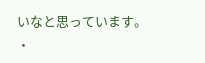いなと思っています。
・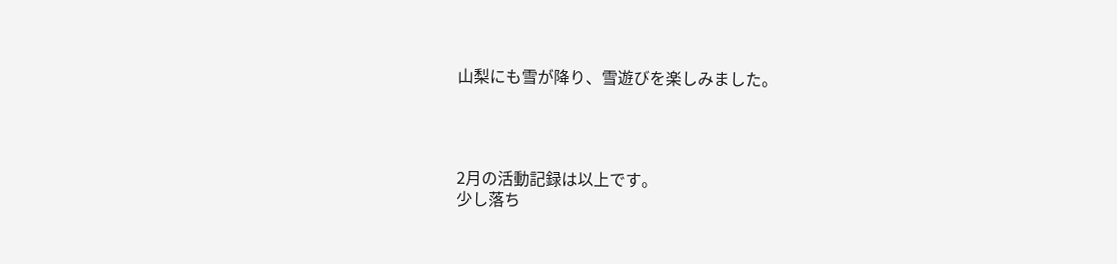山梨にも雪が降り、雪遊びを楽しみました。




2月の活動記録は以上です。
少し落ち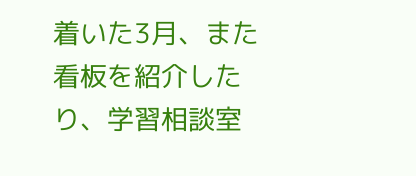着いた3月、また看板を紹介したり、学習相談室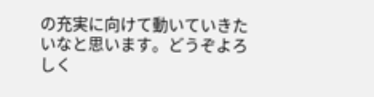の充実に向けて動いていきたいなと思います。どうぞよろしく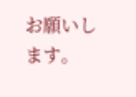お願いします。